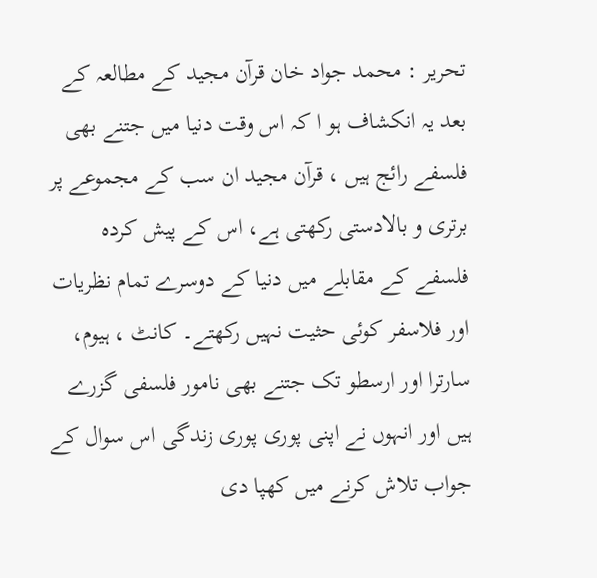تحریر : محمد جواد خان قرآن مجید کے مطالعہ کے بعد یہ انکشاف ہو ا کہ اس وقت دنیا میں جتنے بھی فلسفے رائج ہیں ، قرآن مجید ان سب کے مجموعے پر برتری و بالادستی رکھتی ہے، اس کے پیش کردہ فلسفے کے مقابلے میں دنیا کے دوسرے تمام نظریات اور فلاسفر کوئی حثیت نہیں رکھتے۔ کانٹ ، ہیوم، سارترا اور ارسطو تک جتنے بھی نامور فلسفی گزرے ہیں اور انہوں نے اپنی پوری پوری زندگی اس سوال کے جواب تلاش کرنے میں کھپا دی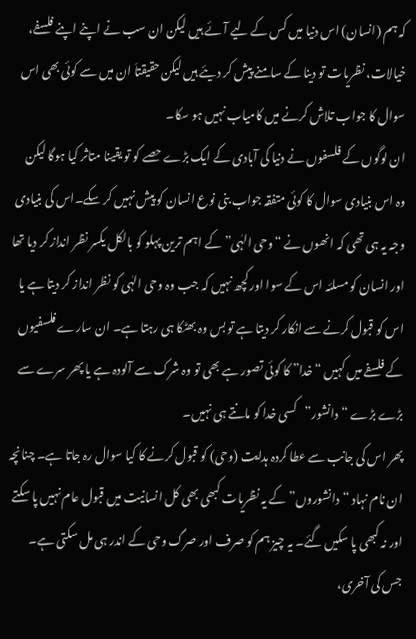کہ ہم (انسان) اس دنیا میں کس کے لیے آئے ہیں لیکن ان سب نے اپنے اپنے فلسفے، خیالات، نظریات تو دینا کے سامنے پیش کر دیئے ہیں لیکن حقیقتاَ ان میں سے کوئی بھی اس سوال کا جواب تلاش کرنے میں کامیاب نہیں ہو سکا۔
ان لوگوں کے فلسفوں نے دنیا کی آبادی کے ایک بڑے حصے کو تو یقینا متاثر کیا ہوگا لیکن وہ اس بنیادی سوال کا کوئی متفقہ جواب بنی نوع انسان کو پیش نہیں کر سکے۔اس کی بنیادی وجہ یہ ہی تھی کہ انھوں نے “وحی الہٰی” کے اہم ترین پہلو کو بالکل یکسر نظر انداز کر دیا تھا اور انسان کو مسلئہ اس کے سوا اور کچھ نہیں کہ جب وہ وحی الہٰی کو نظر انداز کر دیتا ہے یا اس کو قبول کرنے سے انکار کر دیتا ہے تو بس وہ بھٹکا ہی رہتا ہے۔ ان سارے فلسفیوں کے فلسفے میں کہیں “خدا” کا کوئی تصور ہے بھی تو وہ شرک سے آلودہ ہے یا پھر سرے سے بڑے بڑے “دانشور”کسی خدا کو مانتے ہی نہیں۔
پھر اس کی جانب سے عطا کردہ ہدایت (وحی) کو قبول کرنے کا کیا سوال رہ جاتا ہے۔ چنانچہ ان نام نہاد “دانشوروں” کے یہ نظریات کبھی بھی کل انسانیت میں قبول عام نہیں پا سکتے اور نہ کبھی پا سکیں گئے۔ یہ چیز ہم کو صرف اور صرگ وحی کے اندر ہی مل سکتی ہے۔ جس کی آخری،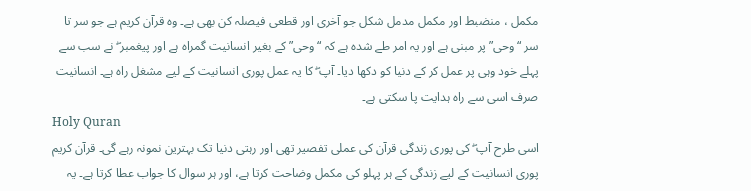مکمل ، منضبط اور مکمل مدمل شکل جو آخری اور قطعی فیصلہ کن بھی ہے۔ وہ قرآن کریم ہے جو سر تا سر “وحی” پر مبنی ہے اور یہ امر طے شدہ ہے کہ “وحی” کے بغیر انسانیت گمراہ ہے اور پیغمبر ۖ نے سب سے پہلے خود وہی پر عمل کر کے دنیا کو دکھا دیا۔ آپ ۖ کا یہ عمل پوری انسانیت کے لیے مشغل راہ ہے۔ انسانیت صرف اسی سے راہ ہدایت پا سکتی ہے۔
Holy Quran
اسی طرح آپ ۖ کی پوری زندگی قرآن کی عملی تفصیر تھی اور رہتی دنیا تک بہترین نمونہ رہے گی۔ قرآن کریم پوری انسانیت کے لیے زندگی کے ہر پہلو کی مکمل وضاحت کرتا ہے، اور ہر سوال کا جواب عطا کرتا ہے۔ یہ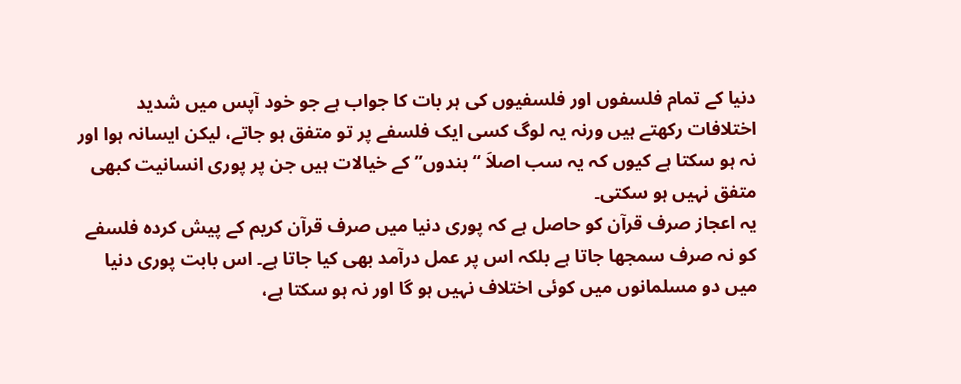دنیا کے تمام فلسفوں اور فلسفیوں کی ہر بات کا جواب ہے جو خود آپس میں شدید اختلافات رکھتے ہیں ورنہ یہ لوگ کسی ایک فلسفے پر تو متفق ہو جاتے، لیکن ایسانہ ہوا اور نہ ہو سکتا ہے کیوں کہ یہ سب اصلاَ “بندوں” کے خیالات ہیں جن پر پوری انسانیت کبھی متفق نہیں ہو سکتی۔
یہ اعجاز صرف قرآن کو حاصل ہے کہ پوری دنیا میں صرف قرآن کریم کے پیش کردہ فلسفے کو نہ صرف سمجھا جاتا ہے بلکہ اس پر عمل درآمد بھی کیا جاتا ہے۔ اس بابت پوری دنیا میں دو مسلمانوں میں کوئی اختلاف نہیں ہو گا اور نہ ہو سکتا ہے،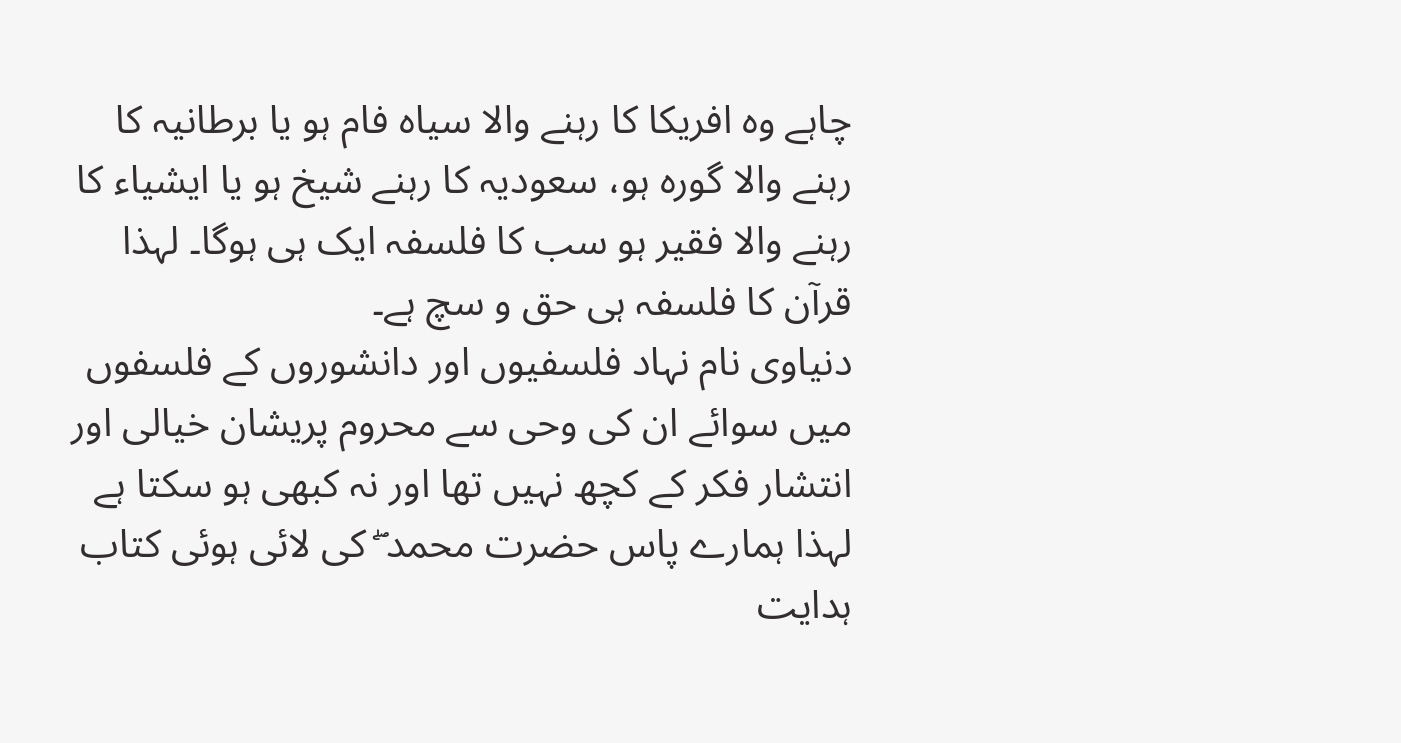چاہے وہ افریکا کا رہنے والا سیاہ فام ہو یا برطانیہ کا رہنے والا گورہ ہو، سعودیہ کا رہنے شیخ ہو یا ایشیاء کا رہنے والا فقیر ہو سب کا فلسفہ ایک ہی ہوگا۔ لہذا قرآن کا فلسفہ ہی حق و سچ ہے۔
دنیاوی نام نہاد فلسفیوں اور دانشوروں کے فلسفوں میں سوائے ان کی وحی سے محروم پریشان خیالی اور انتشار فکر کے کچھ نہیں تھا اور نہ کبھی ہو سکتا ہے لہذا ہمارے پاس حضرت محمد ۖ کی لائی ہوئی کتاب ہدایت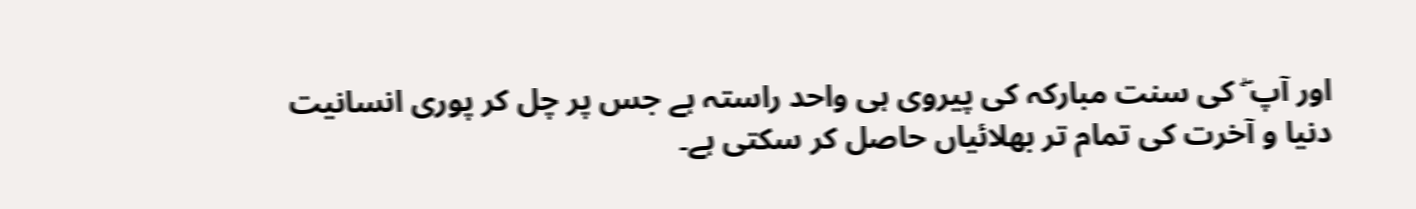اور آپ ۖ کی سنت مبارکہ کی پیروی ہی واحد راستہ ہے جس پر چل کر پوری انسانیت دنیا و آخرت کی تمام تر بھلائیاں حاصل کر سکتی ہے۔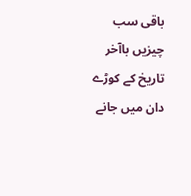باقی سب چیزیں باآخر تاریخ کے کوڑے دان میں جانے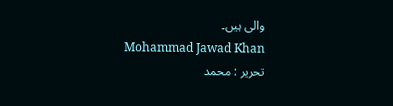والی ہیں۔
Mohammad Jawad Khan
تحریر : محمد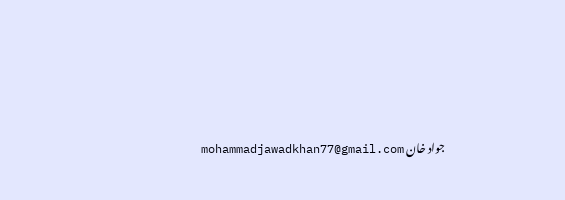جواد خان mohammadjawadkhan77@gmail.com